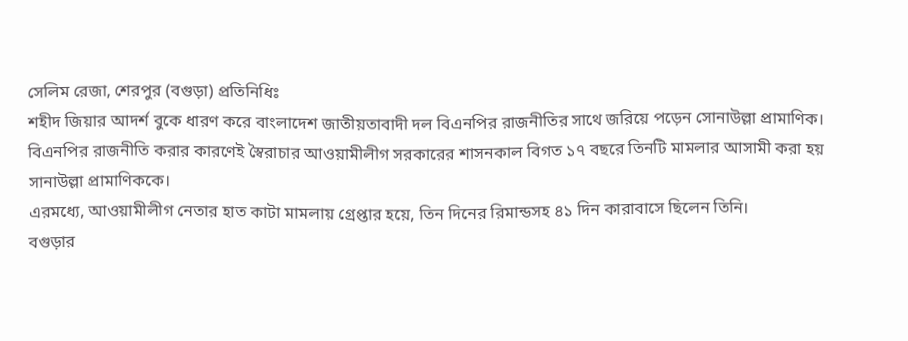সেলিম রেজা, শেরপুর (বগুড়া) প্রতিনিধিঃ
শহীদ জিয়ার আদর্শ বুকে ধারণ করে বাংলাদেশ জাতীয়তাবাদী দল বিএনপির রাজনীতির সাথে জরিয়ে পড়েন সোনাউল্লা প্রামাণিক। বিএনপির রাজনীতি করার কারণেই স্বৈরাচার আওয়ামীলীগ সরকারের শাসনকাল বিগত ১৭ বছরে তিনটি মামলার আসামী করা হয় সানাউল্লা প্রামাণিককে।
এরমধ্যে, আওয়ামীলীগ নেতার হাত কাটা মামলায় গ্রেপ্তার হয়ে, তিন দিনের রিমান্ডসহ ৪১ দিন কারাবাসে ছিলেন তিনি।
বগুড়ার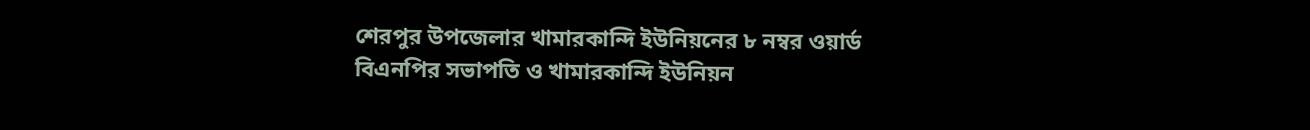শেরপুর উপজেলার খামারকান্দি ইউনিয়নের ৮ নম্বর ওয়ার্ড বিএনপির সভাপতি ও খামারকান্দি ইউনিয়ন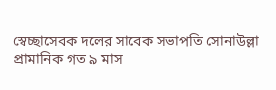স্বেচ্ছাসেবক দলের সাবেক সভাপতি সোনাউল্লা প্রামানিক গত ৯ মাস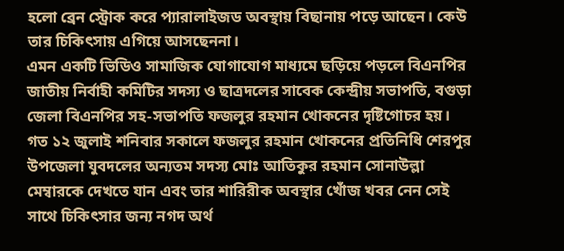হলো ব্রেন স্ট্রোক করে প্যারালাইজড অবস্থায় বিছানায় পড়ে আছেন। কেউ তার চিকিৎসায় এগিয়ে আসছেননা।
এমন একটি ভিডিও সামাজিক যোগাযোগ মাধ্যমে ছড়িয়ে পড়লে বিএনপির জাতীয় নির্বাহী কমিটির সদস্য ও ছাত্রদলের সাবেক কেন্দ্রীয় সভাপতি, বগুড়া জেলা বিএনপির সহ-সভাপতি ফজলুর রহমান খোকনের দৃষ্টিগোচর হয়।
গত ১২ জুলাই শনিবার সকালে ফজলুর রহমান খোকনের প্রতিনিধি শেরপুর উপজেলা যুবদলের অন্যতম সদস্য মোঃ আতিকুর রহমান সোনাউল্লা মেম্বারকে দেখতে যান এবং তার শারিরীক অবস্থার খোঁজ খবর নেন সেই সাথে চিকিৎসার জন্য নগদ অর্থ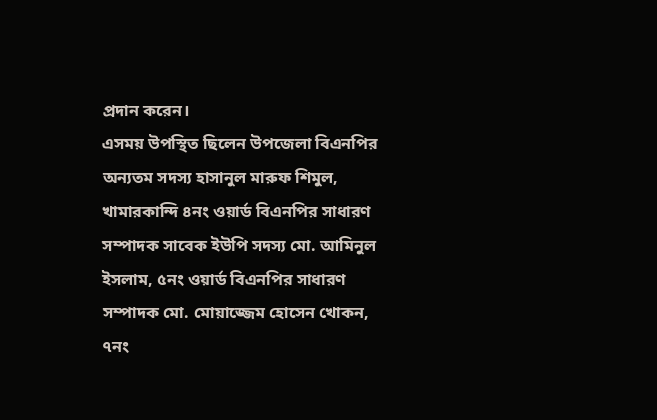প্রদান করেন।
এসময় উপস্থিত ছিলেন উপজেলা বিএনপির অন্যতম সদস্য হাসানুল মারুফ শিমুল, খামারকান্দি ৪নং ওয়ার্ড বিএনপির সাধারণ সম্পাদক সাবেক ইউপি সদস্য মো. আমিনুল ইসলাম, ৫নং ওয়ার্ড বিএনপির সাধারণ সম্পাদক মো. মোয়াজ্জেম হোসেন খোকন,
৭নং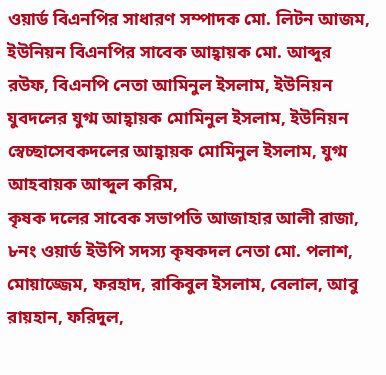ওয়ার্ড বিএনপির সাধারণ সম্পাদক মো. লিটন আজম, ইউনিয়ন বিএনপির সাবেক আহ্বায়ক মো. আব্দুর রউফ, বিএনপি নেতা আমিনুল ইসলাম, ইউনিয়ন যুবদলের যুগ্ম আহ্বায়ক মোমিনুল ইসলাম, ইউনিয়ন স্বেচ্ছাসেবকদলের আহ্বায়ক মোমিনুল ইসলাম, যুগ্ম আহবায়ক আব্দুল করিম,
কৃষক দলের সাবেক সভাপতি আজাহার আলী রাজা, ৮নং ওয়ার্ড ইউপি সদস্য কৃষকদল নেতা মো. পলাশ, মোয়াজ্জেম, ফরহাদ, রাকিবুল ইসলাম, বেলাল, আবু রায়হান, ফরিদুল,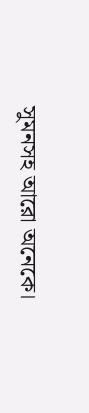সুমনসহ আরো অনেকে।